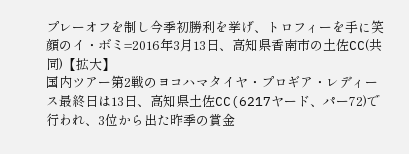プレーオフを制し今季初勝利を挙げ、トロフィーを手に笑顔のイ・ボミ=2016年3月13日、高知県香南市の土佐CC(共同)【拡大】
国内ツアー第2戦のヨコハマタイヤ・プロギア・レディース最終日は13日、高知県土佐CC(6217ヤード、パー72)で行われ、3位から出た昨季の賞金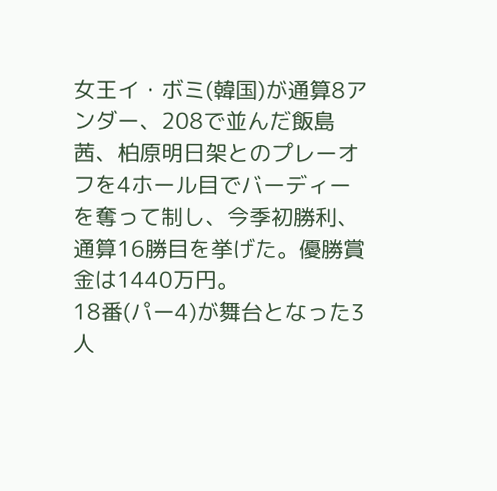女王イ・ボミ(韓国)が通算8アンダー、208で並んだ飯島茜、柏原明日架とのプレーオフを4ホール目でバーディーを奪って制し、今季初勝利、通算16勝目を挙げた。優勝賞金は1440万円。
18番(パー4)が舞台となった3人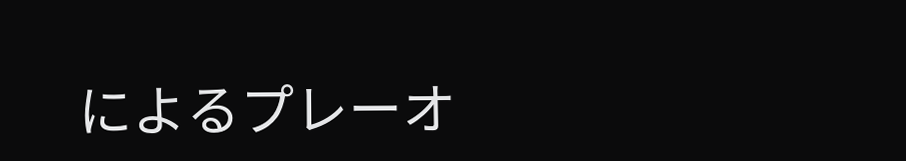によるプレーオ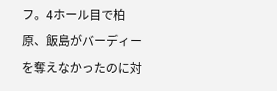フ。4ホール目で柏原、飯島がバーディーを奪えなかったのに対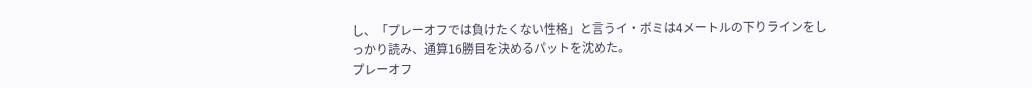し、「プレーオフでは負けたくない性格」と言うイ・ボミは4メートルの下りラインをしっかり読み、通算16勝目を決めるパットを沈めた。
プレーオフ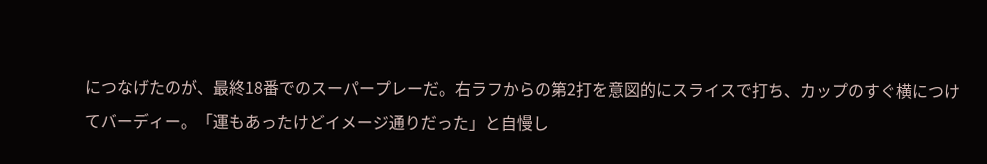につなげたのが、最終18番でのスーパープレーだ。右ラフからの第2打を意図的にスライスで打ち、カップのすぐ横につけてバーディー。「運もあったけどイメージ通りだった」と自慢し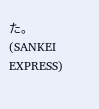た。(SANKEI EXPRESS)